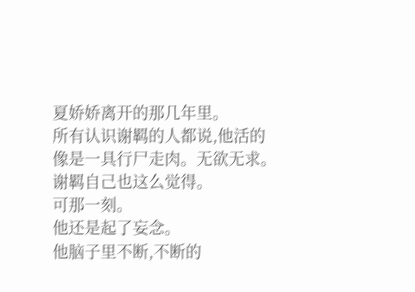夏娇娇离开的那几年里。
所有认识谢羁的人都说,他活的像是一具行尸走肉。无欲无求。
谢羁自己也这么觉得。
可那一刻。
他还是起了妄念。
他脑子里不断,不断的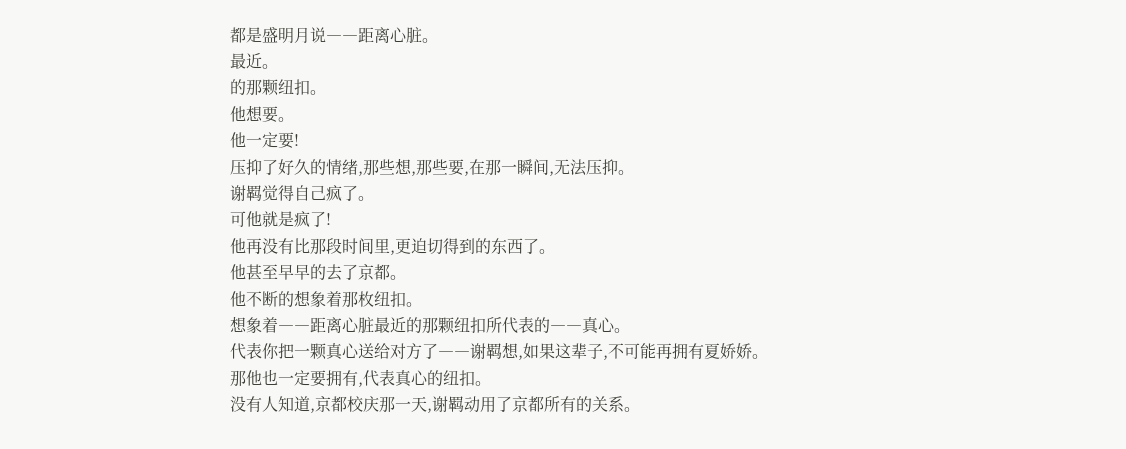都是盛明月说――距离心脏。
最近。
的那颗纽扣。
他想要。
他一定要!
压抑了好久的情绪,那些想,那些要,在那一瞬间,无法压抑。
谢羁觉得自己疯了。
可他就是疯了!
他再没有比那段时间里,更迫切得到的东西了。
他甚至早早的去了京都。
他不断的想象着那枚纽扣。
想象着――距离心脏最近的那颗纽扣所代表的――真心。
代表你把一颗真心送给对方了――谢羁想,如果这辈子,不可能再拥有夏娇娇。
那他也一定要拥有,代表真心的纽扣。
没有人知道,京都校庆那一天,谢羁动用了京都所有的关系。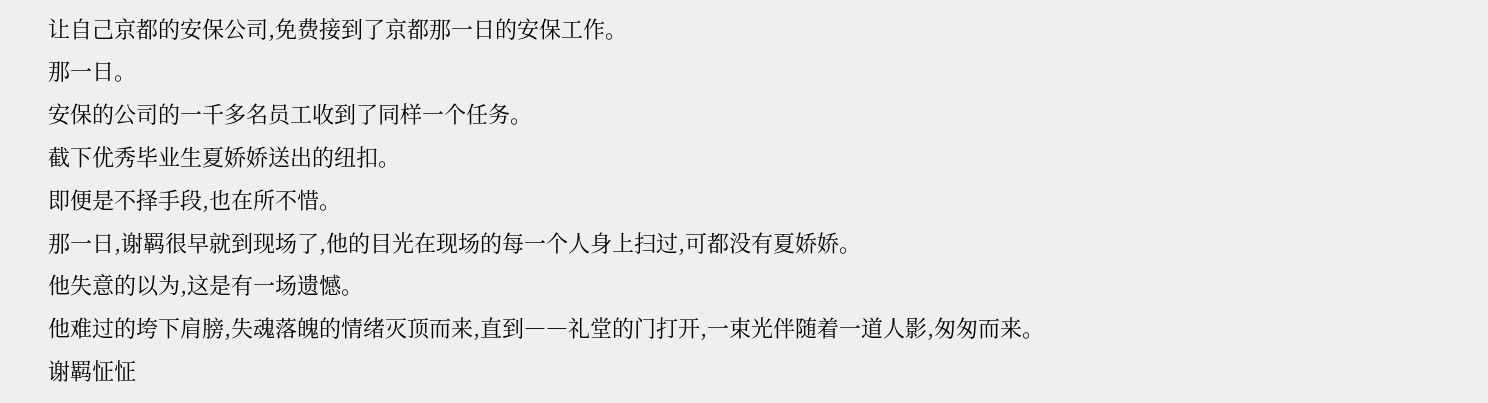让自己京都的安保公司,免费接到了京都那一日的安保工作。
那一日。
安保的公司的一千多名员工收到了同样一个任务。
截下优秀毕业生夏娇娇送出的纽扣。
即便是不择手段,也在所不惜。
那一日,谢羁很早就到现场了,他的目光在现场的每一个人身上扫过,可都没有夏娇娇。
他失意的以为,这是有一场遗憾。
他难过的垮下肩膀,失魂落魄的情绪灭顶而来,直到――礼堂的门打开,一束光伴随着一道人影,匆匆而来。
谢羁怔怔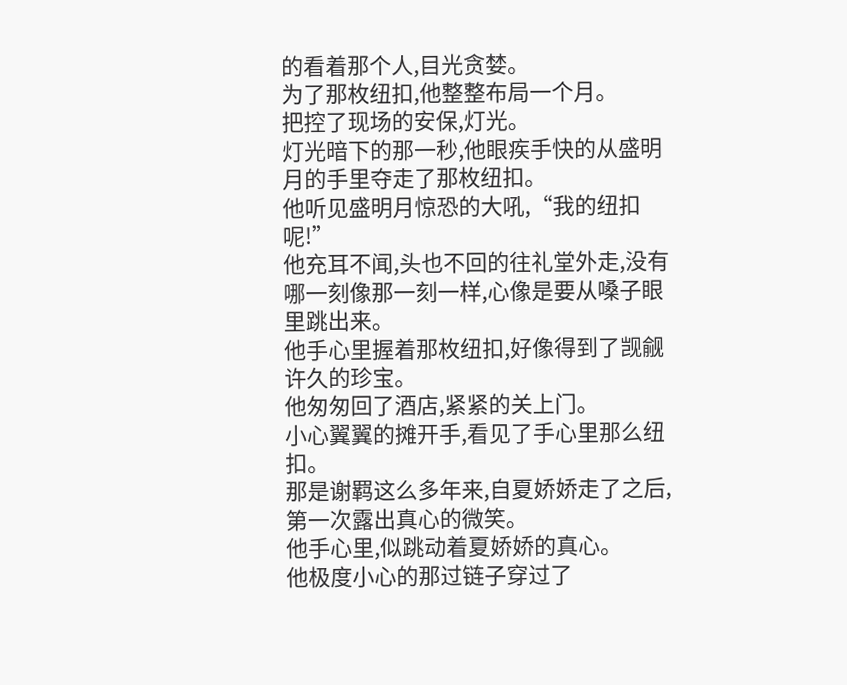的看着那个人,目光贪婪。
为了那枚纽扣,他整整布局一个月。
把控了现场的安保,灯光。
灯光暗下的那一秒,他眼疾手快的从盛明月的手里夺走了那枚纽扣。
他听见盛明月惊恐的大吼,“我的纽扣呢!”
他充耳不闻,头也不回的往礼堂外走,没有哪一刻像那一刻一样,心像是要从嗓子眼里跳出来。
他手心里握着那枚纽扣,好像得到了觊觎许久的珍宝。
他匆匆回了酒店,紧紧的关上门。
小心翼翼的摊开手,看见了手心里那么纽扣。
那是谢羁这么多年来,自夏娇娇走了之后,第一次露出真心的微笑。
他手心里,似跳动着夏娇娇的真心。
他极度小心的那过链子穿过了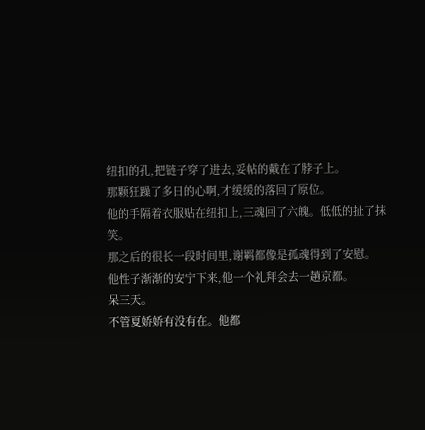纽扣的孔,把链子穿了进去,妥帖的戴在了脖子上。
那颗狂躁了多日的心啊,才缓缓的落回了原位。
他的手隔着衣服贴在纽扣上,三魂回了六魄。低低的扯了抹笑。
那之后的很长一段时间里,谢羁都像是孤魂得到了安慰。
他性子渐渐的安宁下来,他一个礼拜会去一趟京都。
呆三天。
不管夏娇娇有没有在。他都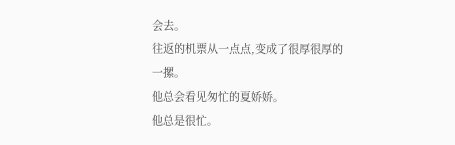会去。
往返的机票从一点点,变成了很厚很厚的一摞。
他总会看见匆忙的夏娇娇。
他总是很忙。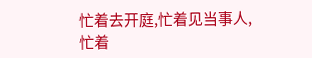忙着去开庭,忙着见当事人,忙着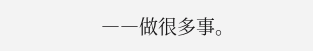――做很多事。